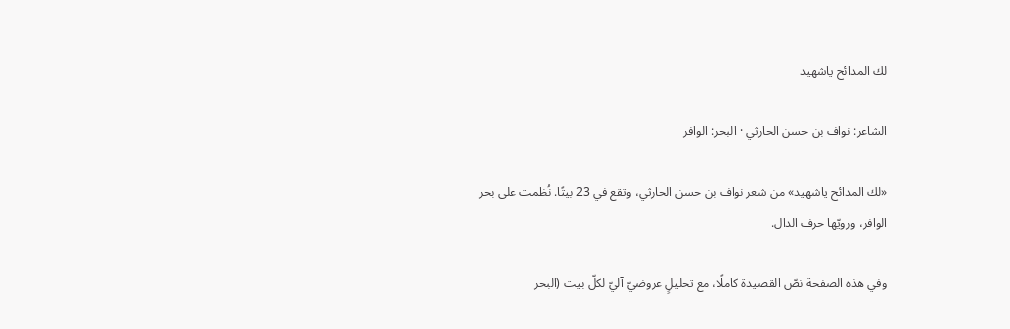لك المدائح ياشهيد

الشاعر: نواف بن حسن الحارثي · البحر: الوافر

«لك المدائح ياشهيد» من شعر نواف بن حسن الحارثي، وتقع في 23 بيتًا. نُظمت على بحر الوافر، ورويّها حرف الدال.

وفي هذه الصفحة نصّ القصيدة كاملًا، مع تحليلٍ عروضيّ آليّ لكلّ بيت (البحر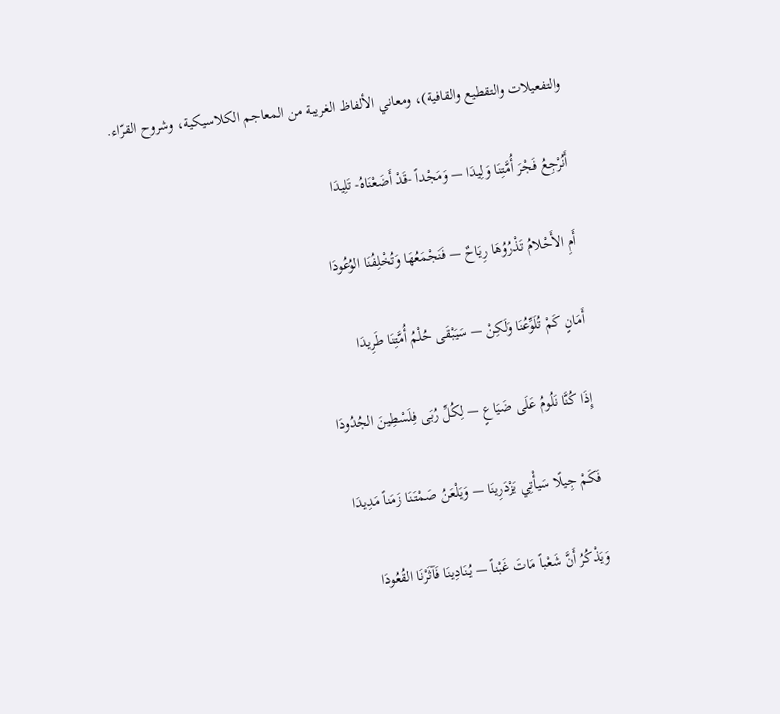والتفعيلات والتقطيع والقافية)، ومعاني الألفاظ الغريبة من المعاجم الكلاسيكية، وشروح القرّاء.

أَنُرْجِعُ فَجْرَ أُمَّتِنَا وَلِيدَا — وَمَجْداً -قَدْ أَضَعْنَاهُ- تَلِيدَا

أَمِ الأَحْلامُ تَذْرُوُهَا رِيَاحٌ — فَنَجْمَعُهَا وَتُخْلِفُنَا الوُعُودَا

أَمَانٍ كَمْ تُلَوِّعُنَا وَلَكِنْ — سَيَبْقَى حُلْمُ أُمَّتِنَا طَرِيدَا

إِذَا كُنَّا نَلُومُ عَلَى ضَيَاعٍ — لِكُلِّ رُبَى فِلَسْطِينَ الجُدُودَا

فَكَمْ جِيلًا سَيأْتِي يَزْدَرِينَا — وَيَلْعَنُ صَمْتَنَا زَمَناً مَدِيدَا

وَيَذْكُرُ أَنَّ شَعْباً مَاتَ غَبْناً — يُنَادِينَا فَآثَرْنَا القُعُودَا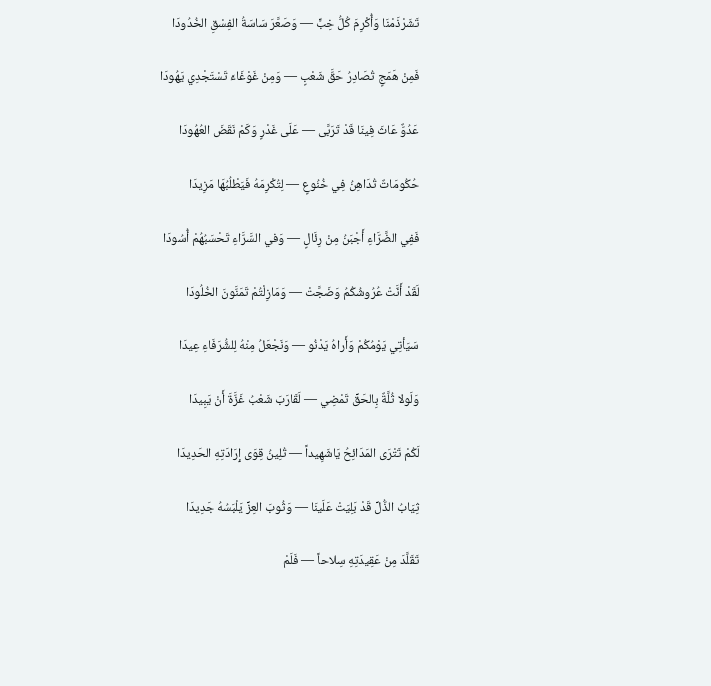تَشَرْذَمْنَا وَأُكْرِمَ كُلُّ خِبٍّ — وَصَعَّرَ سَاسَةُ الفِسْقِ الخُدُودَا

فَمِنْ هَمَجٍ تُصَادِرُ حَقَّ شَعْبٍ — وَمِنْ غَوْغَاءَ تَسْتَجْدِي يَهُودَا

عَدُوٌّ عَاثَ فِينَا قَدْ تَرَبَّى — عَلَى غَدْرٍ وَكَمْ نَقَضَ العُهُودَا

حُكُومَاتٌ تُدَاهِنُ فِي خُنُوعٍ — لِتُكْرِمَهُ فَيَطْلُبُهَا مَزِيدَا

فَفِي الضَّرَّاءِ أَجْبَنُ مِنْ رِئَالٍ — وَفي السَّرَّاءِ تَحْسَبُهُمْ أُسُودَا

لَقَدْ أَنَّتْ عُرُوشُكُمُ وَضَجَّتْ — وَمَازِلْتُمْ تَمَنَّونَ الخُلُودَا

سَيَأتِي يَوْمُكُمْ وَأَراهُ يَدْنُو — وَنَجْعَلُ مِنْهُ لِلشُّرَفَاءِ عِيدَا

وَلَولا ثُلَّةٌ بِالحَقِّ تَمْضِي — لَقَارَبَ شَعْبُ غَزَّةَ أَنْ يَبِيدَا

لَكُمْ تَتْرَى المَدَائِحُ يَاشَهِيداً — تُلِينُ قِوَى إِرَادَتِهِ الحَدِيدَا

ثِيَابُ الذُّلِّ قَدْ بَلِيَتْ عَلَينَا — وَثُوبَ العِزِّ يَلْبَسُهُ جَدِيدَا

تَقَلَّدَ مِنْ عَقِيدَتِهِ سِلاحاً — فَلَمْ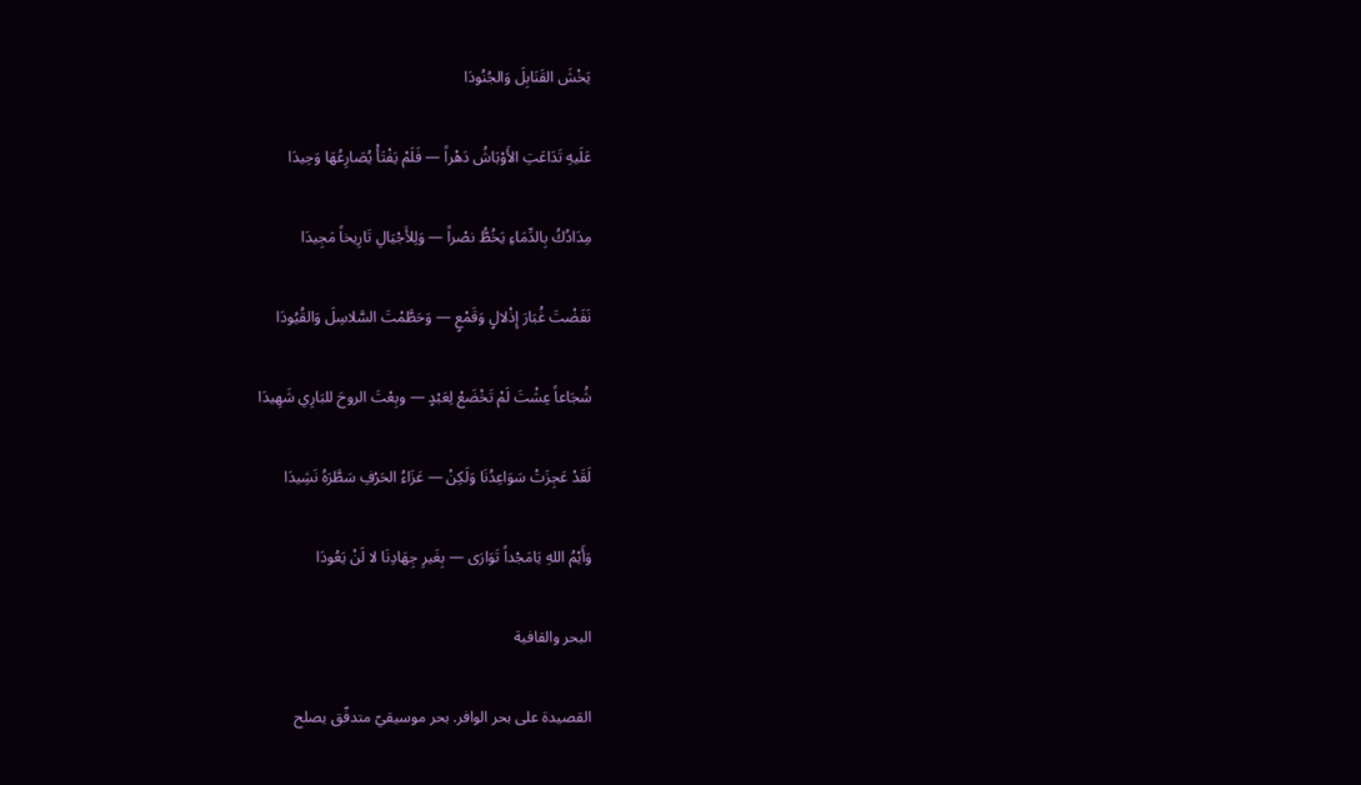يَخْشَ القَنَابِلَ وَالجُنُودَا

عَلَيهِ تَدَاعَتِ الأَوْبَاشُ دَهْراً — فَلَمْ يَفْتَأْ يُصَارِعُهَا وَحِيدَا

مِدَادُكُ بِالدِّمَاءِ يَخُطُّ نصْراً — وَلِلأَجْيَالِ تَارِيخاً مَجِيدَا

نَفَضْتَ غُبَارَ إِذْلالٍ وَقَمْعٍ — وَحَطَّمْتَ السَّلاسِلَ وَالقُيُودَا

شُجَاعاً عِشْتَ لَمْ تَخْضَعْ لِعَبْدٍ — وبِعْتَ الروحَ للبَارِي شَهِيدَا

لَقَدْ عَجِزَتْ سَوَاعِدُنَا وَلَكِنْ — عَزَاءُ الحَرْفِ سَطَّرَهُ نَشِيدَا

وَأَيْمُ اللهِ يَامَجْداً تَوَارَى — بِغَيرِ جِهَادِنَا لا لَنْ يَعُودَا

البحر والقافية

القصيدة على بحر الوافر. بحر موسيقيّ متدفّق يصلح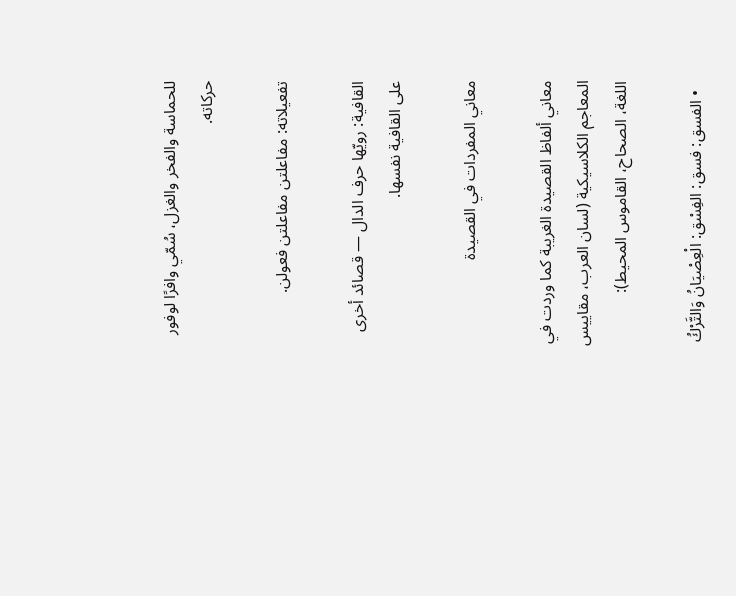للحماسة والفخر والغزل، سُمّي وافرًا لوفور حركاته.

تفعيلاته: مفاعلتن مفاعلتن فعولن.

القافية: رويّها حرف الدال — قصائد أخرى على القافية نفسها.

معاني المفردات في القصيدة

معاني ألفاظ القصيدة الغريبة كما وردت في المعاجم الكلاسيكية (لسان العرب، مقاييس اللغة، الصحاح، القاموس المحيط):

  • الفسق: فسق: الفِسْق: الْعِصْيَانُ وَالتَّرْكُ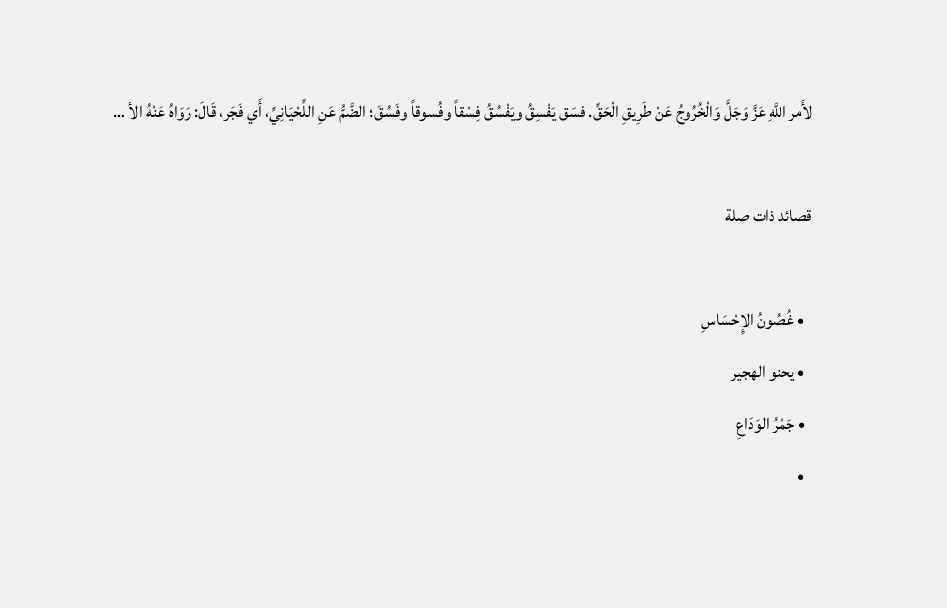لأَمر اللَّهِ عَزَّ وَجَلَّ وَالْخُرُوجُ عَنْ طَرِيقِ الْحَقِّ. فسَق يَفْسِقُ ويَفْسُقُ فِسْقاً وفُسوقاً وفَسُقَ؛ الضَّمُّ عَنِ اللِّحْيَانِيِّ، أَي فَجَر، قَالَ: رَوَاهُ عَنْهُ الأ …

قصائد ذات صلة

  • غُصُونُ الإِحْسَاسِ
  • يحنو الهجير
  • جَمْرُ الوَدَاعِ
  •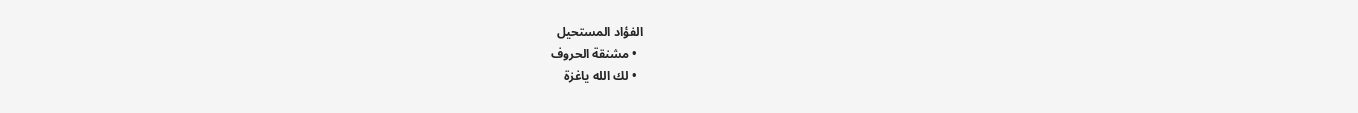الفؤاد المستحيل
  • مشنقة الحروف
  • لك الله ياغزة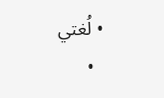• لُغتي
  •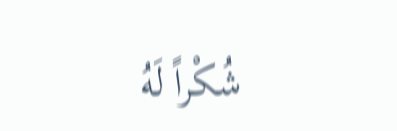شُكْراً لَهُ